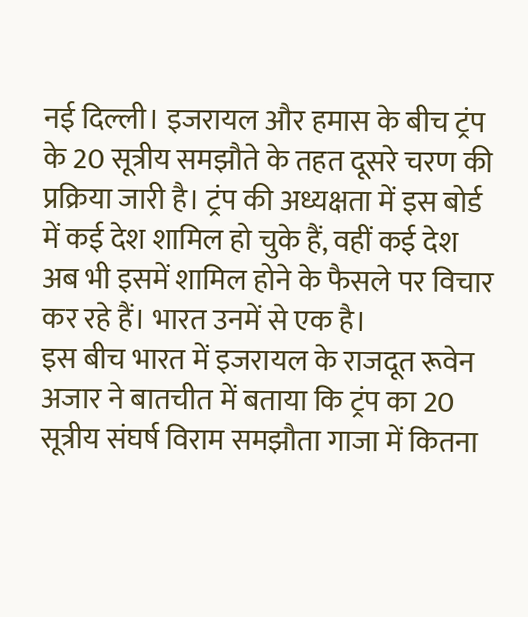नई दिल्ली। इजरायल और हमास के बीच ट्रंप के 20 सूत्रीय समझौते के तहत दूसरे चरण की प्रक्रिया जारी है। ट्रंप की अध्यक्षता में इस बोर्ड में कई देश शामिल हो चुके हैं, वहीं कई देश अब भी इसमें शामिल होने के फैसले पर विचार कर रहे हैं। भारत उनमें से एक है।
इस बीच भारत में इजरायल के राजदूत रूवेन अजार ने बातचीत में बताया कि ट्रंप का 20 सूत्रीय संघर्ष विराम समझौता गाजा में कितना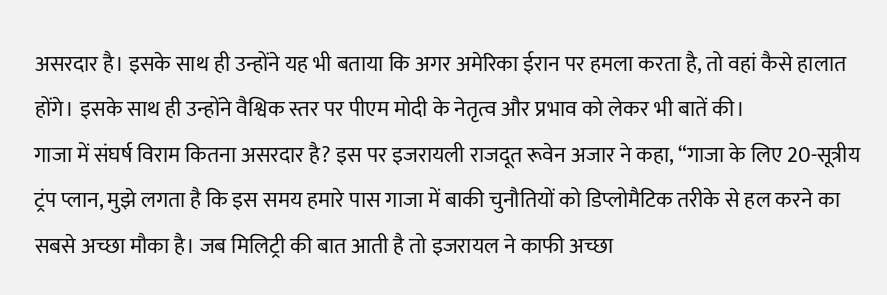असरदार है। इसके साथ ही उन्होंने यह भी बताया कि अगर अमेरिका ईरान पर हमला करता है, तो वहां कैसे हालात होंगे। इसके साथ ही उन्होंने वैश्विक स्तर पर पीएम मोदी के नेतृत्व और प्रभाव को लेकर भी बातें की।
गाजा में संघर्ष विराम कितना असरदार है? इस पर इजरायली राजदूत रूवेन अजार ने कहा, “गाजा के लिए 20-सूत्रीय ट्रंप प्लान, मुझे लगता है कि इस समय हमारे पास गाजा में बाकी चुनौतियों को डिप्लोमैटिक तरीके से हल करने का सबसे अच्छा मौका है। जब मिलिट्री की बात आती है तो इजरायल ने काफी अच्छा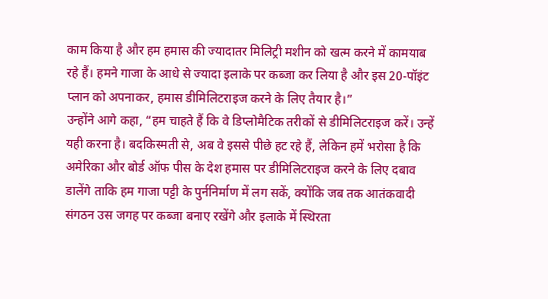काम किया है और हम हमास की ज्यादातर मिलिट्री मशीन को खत्म करने में कामयाब रहे हैं। हमने गाजा के आधे से ज्यादा इलाके पर कब्जा कर लिया है और इस 20-पॉइंट प्लान को अपनाकर, हमास डीमिलिटराइज करने के लिए तैयार है।”
उन्होंने आगे कहा, “हम चाहते हैं कि वे डिप्लोमैटिक तरीकों से डीमिलिटराइज करें। उन्हें यही करना है। बदकिस्मती से, अब वे इससे पीछे हट रहे हैं, लेकिन हमें भरोसा है कि अमेरिका और बोर्ड ऑफ पीस के देश हमास पर डीमिलिटराइज करने के लिए दबाव डालेंगे ताकि हम गाजा पट्टी के पुर्ननिर्माण में लग सकें, क्योंकि जब तक आतंकवादी संगठन उस जगह पर कब्जा बनाए रखेंगे और इलाके में स्थिरता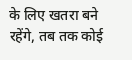के लिए खतरा बने रहेंगे, तब तक कोई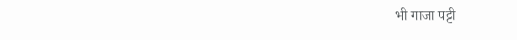भी गाजा पट्टी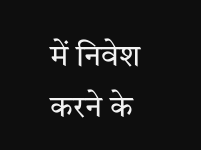में निवेश करने के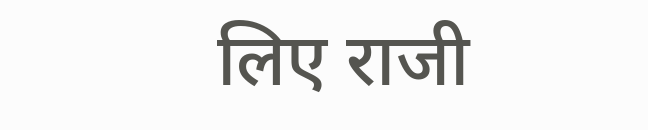लिए राजी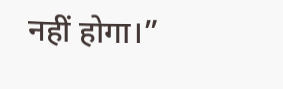नहीं होगा।”